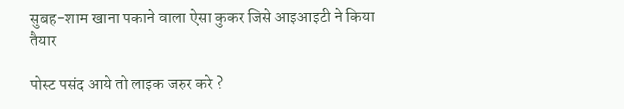सुबह-शाम खाना पकाने वाला ऐसा कुकर जिसे आइआइटी ने किया तैयार

पोस्ट पसंद आये तो लाइक जरुर करे ?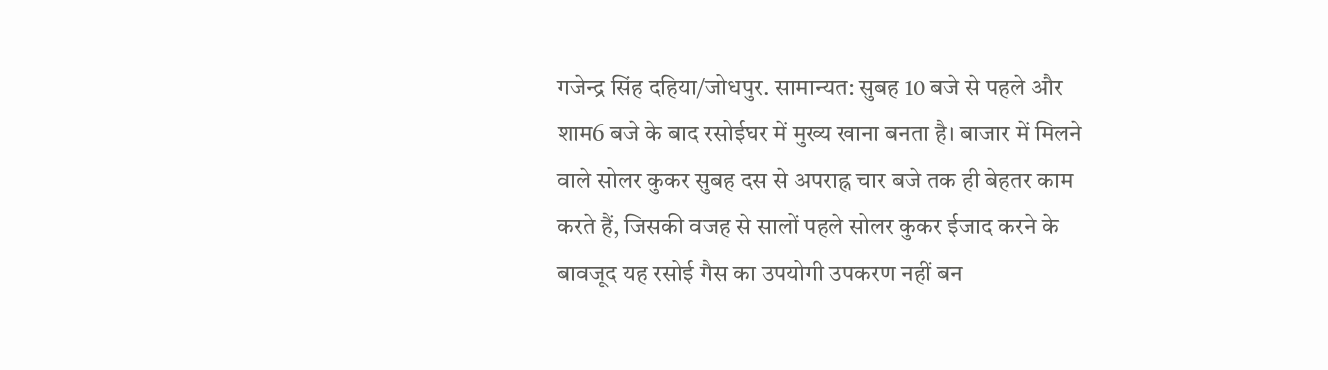गजेन्द्र सिंह दहिया/जोधपुर. सामान्यत: सुबह 10 बजे से पहले और शाम6 बजे के बाद रसोईघर में मुख्य खाना बनता है। बाजार में मिलने वाले सोलर कुकर सुबह दस से अपराह्न चार बजे तक ही बेहतर काम करते हैं, जिसकी वजह से सालों पहले सोलर कुकर ईजाद करने के बावजूद यह रसोई गैस का उपयोगी उपकरण नहीं बन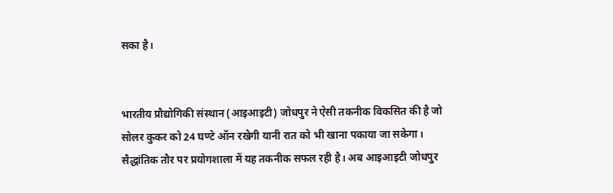सका है।


भारतीय प्रौद्योगिकी संस्थान (आइआइटी) जोधपुर ने ऐसी तकनीक विकसित की है जो सोलर कुकर को 24 घण्टे ऑन रखेगी यानी रात को भी खाना पकाया जा सकेगा। सैद्धांतिक तौर पर प्रयोगशाला में यह तकनीक सफल रही है। अब आइआइटी जोधपुर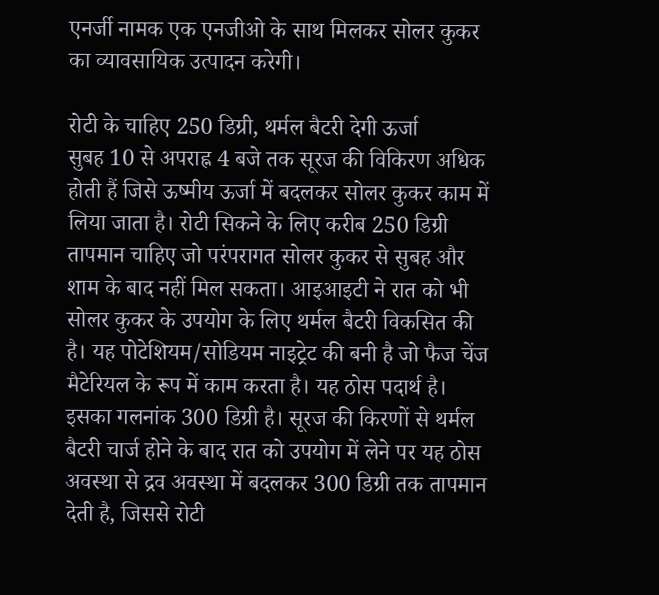एनर्जी नामक एक एनजीओ के साथ मिलकर सोलर कुकर का व्यावसायिक उत्पादन करेगी।

रोटी के चाहिए 250 डिग्री, थर्मल बैटरी देगी ऊर्जा
सुबह 10 से अपराह्न 4 बजे तक सूरज की विकिरण अधिक होती हैं जिसे ऊष्मीय ऊर्जा में बदलकर सोलर कुकर काम में लिया जाता है। रोटी सिकने के लिए करीब 250 डिग्री तापमान चाहिए जो परंपरागत सोलर कुकर से सुबह और शाम के बाद नहीं मिल सकता। आइआइटी ने रात को भी सोलर कुकर के उपयोग के लिए थर्मल बैटरी विकसित की है। यह पोटेशियम/सोडियम नाइट्रेट की बनी है जो फैज चेंज मैटेरियल के रूप में काम करता है। यह ठोस पदार्थ है। इसका गलनांक 300 डिग्री है। सूरज की किरणों से थर्मल बैटरी चार्ज होने के बाद रात को उपयोग में लेने पर यह ठोस अवस्था से द्रव अवस्था में बदलकर 300 डिग्री तक तापमान देती है, जिससे रोटी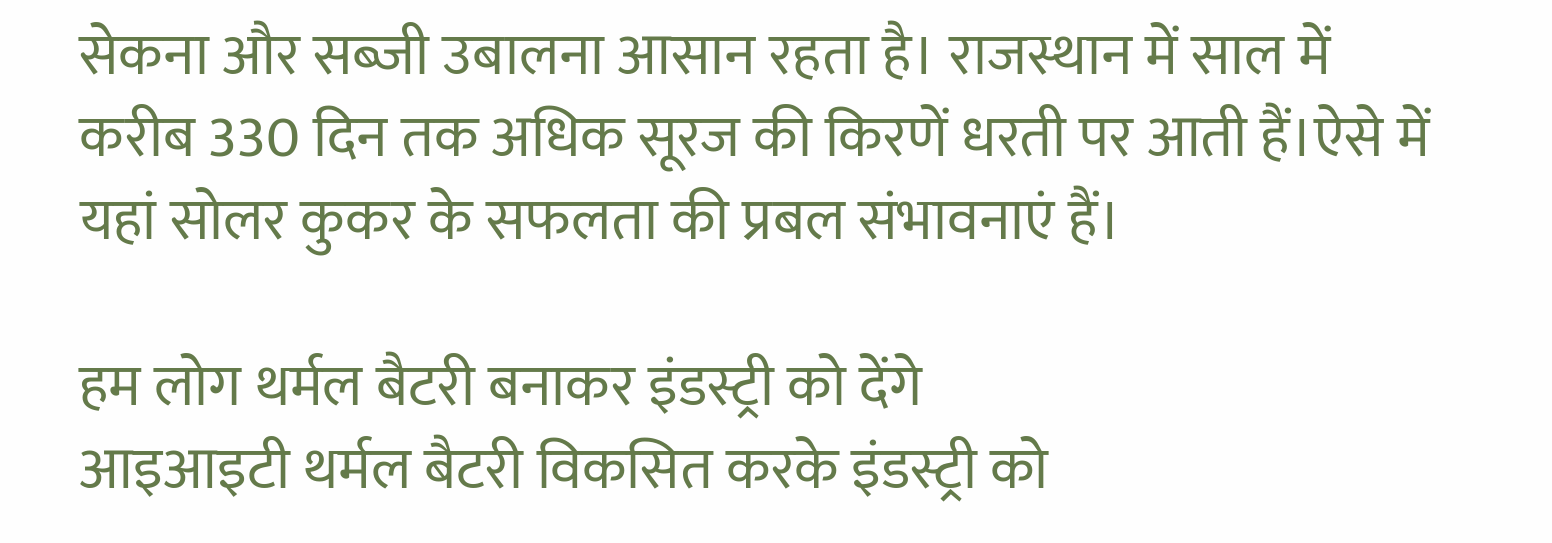सेकना और सब्जी उबालना आसान रहता है। राजस्थान में साल में करीब 330 दिन तक अधिक सूरज की किरणें धरती पर आती हैं।ऐसे में यहां सोलर कुकर के सफलता की प्रबल संभावनाएं हैं।

हम लोग थर्मल बैटरी बनाकर इंडस्ट्री को देंगे
आइआइटी थर्मल बैटरी विकसित करके इंडस्ट्री को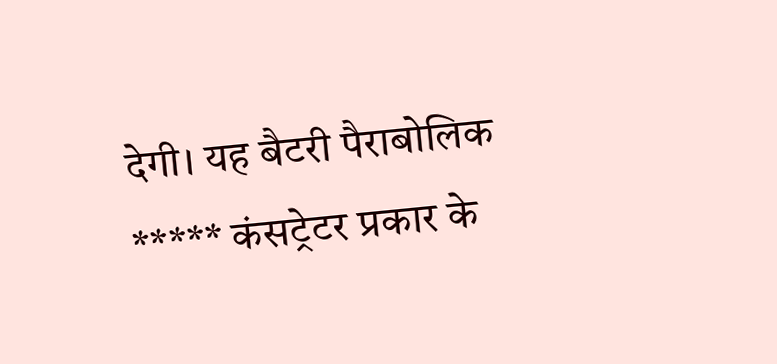देगी। यह बैटरी पैराबोलिक ***** कंसट्रेटर प्रकार के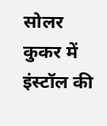सोलर कुकर में इंस्टॉल की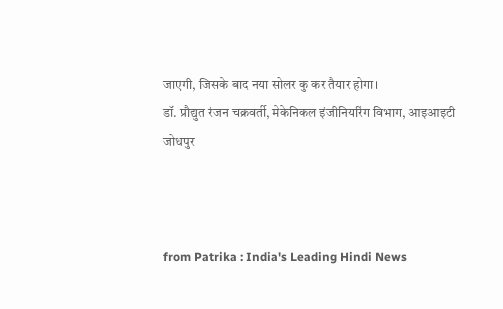जाएगी, जिसके बाद नया सोलर कु कर तैयार होगा।
डॉ. प्रौद्युत रंजन चक्रवर्ती, मेकेनिकल इंजीनियरिंग विभाग, आइआइटी जोधपुर



from Patrika : India's Leading Hindi News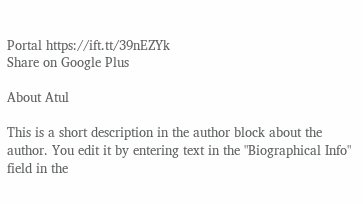Portal https://ift.tt/39nEZYk
Share on Google Plus

About Atul

This is a short description in the author block about the author. You edit it by entering text in the "Biographical Info" field in the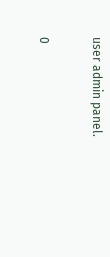user admin panel.

0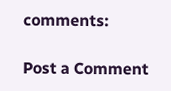comments:

Post a Comment